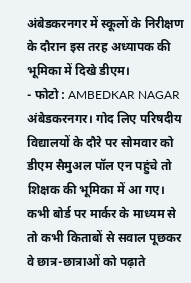अंबेडकरनगर में स्कूलों के निरीक्षण के दौरान इस तरह अध्यापक की भूमिका में दिखे डीएम।
- फोटो : AMBEDKAR NAGAR
अंबेडकरनगर। गोद लिए परिषदीय विद्यालयों के दौरे पर सोमवार को डीएम सैमुअल पॉल एन पहुंचे तो शिक्षक की भूमिका में आ गए। कभी बोर्ड पर मार्कर के माध्यम से तो कभी किताबों से सवाल पूछकर वे छात्र-छात्राओं को पढ़ाते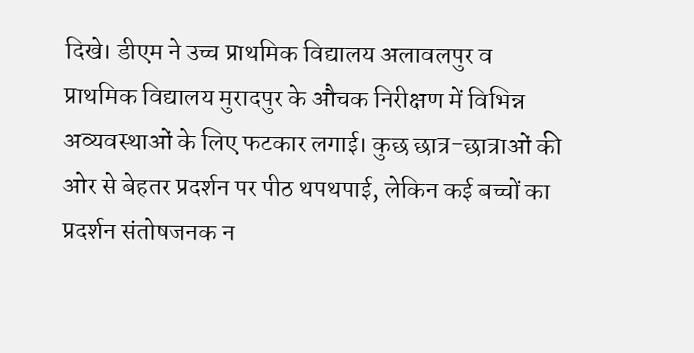दिखे। डीएम ने उच्च प्राथमिक विद्यालय अलावलपुर व प्राथमिक विद्यालय मुरादपुर के औचक निरीक्षण में विभिन्न अव्यवस्थाओं के लिए फटकार लगाई। कुछ छात्र-छात्राओं की ओर से बेहतर प्रदर्शन पर पीठ थपथपाई, लेकिन कई बच्चों का प्रदर्शन संतोषजनक न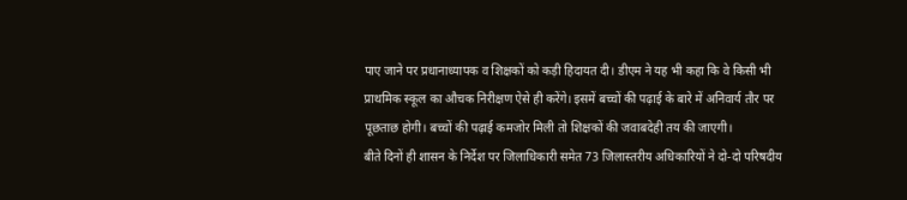पाए जाने पर प्रधानाध्यापक व शिक्षकों को कड़ी हिदायत दी। डीएम ने यह भी कहा कि वे किसी भी प्राथमिक स्कूल का औचक निरीक्षण ऐसे ही करेंगे। इसमें बच्चों की पढ़ाई के बारे में अनिवार्य तौर पर पूछताछ होगी। बच्चों की पढ़ाई कमजोर मिली तो शिक्षकों की जवाबदेही तय की जाएगी।
बीते दिनों ही शासन के निर्देश पर जिलाधिकारी समेत 73 जिलास्तरीय अधिकारियों ने दो-दो परिषदीय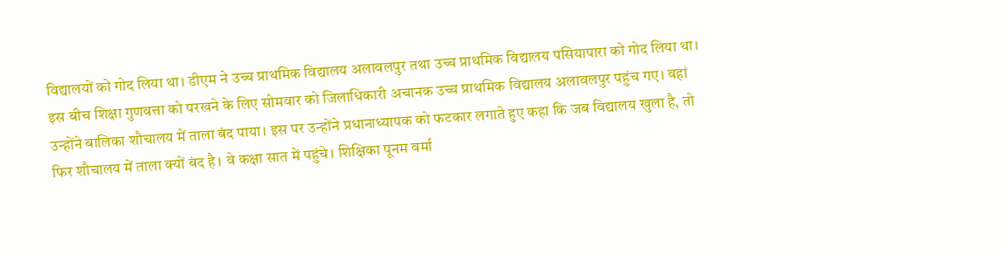विद्यालयों को गोद लिया था। डीएम ने उच्च प्राथमिक विद्यालय अलावलपुर तथा उच्च प्राथमिक विद्यालय पसियापारा को गोद लिया था। इस बीच शिक्षा गुणवत्ता को परखने के लिए सोमवार को जिलाधिकारी अचानक उच्च प्राथमिक विद्यालय अलावलपुर पहुंच गए। वहां उन्होंने बालिका शौचालय में ताला बंद पाया। इस पर उन्होंने प्रधानाध्यापक को फटकार लगाते हुए कहा कि जब विद्यालय खुला है, तो फिर शौचालय में ताला क्यों बंद है। वे कक्षा सात में पहुंचे। शिक्षिका पूनम वर्मा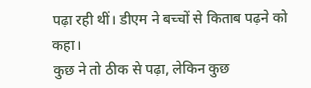पढ़ा रही थीं। डीएम ने बच्चों से किताब पढ़ने को कहा।
कुछ ने तो ठीक से पढ़ा, लेकिन कुछ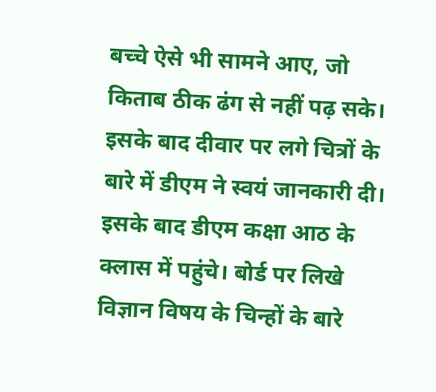बच्चे ऐसे भी सामने आए, जो किताब ठीक ढंग से नहीं पढ़ सके। इसके बाद दीवार पर लगे चित्रों के बारे में डीएम ने स्वयं जानकारी दी। इसके बाद डीएम कक्षा आठ के क्लास में पहुंचे। बोर्ड पर लिखे विज्ञान विषय के चिन्हों के बारे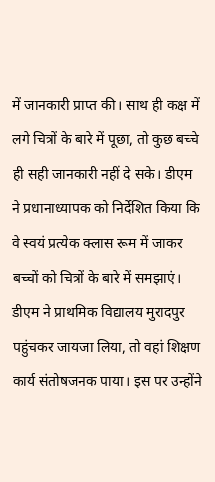में जानकारी प्राप्त की। साथ ही कक्ष में लगे चित्रों के बारे में पूछा, तो कुछ बच्चे ही सही जानकारी नहीं दे सके। डीएम ने प्रधानाध्यापक को निर्देशित किया कि वे स्वयं प्रत्येक क्लास रूम में जाकर बच्चों को चित्रों के बारे में समझाएं।
डीएम ने प्राथमिक विद्यालय मुरादपुर पहुंचकर जायजा लिया, तो वहां शिक्षण कार्य संतोषजनक पाया। इस पर उन्होंने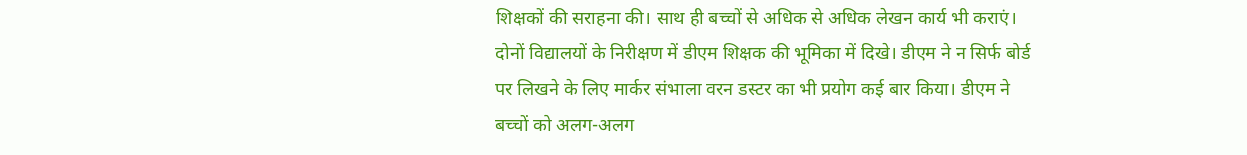शिक्षकों की सराहना की। साथ ही बच्चों से अधिक से अधिक लेखन कार्य भी कराएं। दोनों विद्यालयों के निरीक्षण में डीएम शिक्षक की भूमिका में दिखे। डीएम ने न सिर्फ बोर्ड पर लिखने के लिए मार्कर संभाला वरन डस्टर का भी प्रयोग कई बार किया। डीएम ने बच्चों को अलग-अलग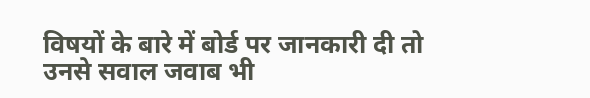विषयों के बारे में बोर्ड पर जानकारी दी तो उनसे सवाल जवाब भी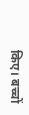किए। बच्चों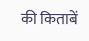की किताबें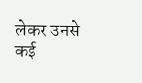लेकर उनसे कई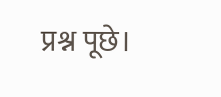प्रश्न पूछे।